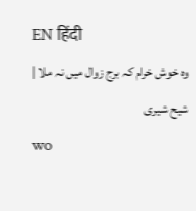EN हिंदी
وہ خوش خرام کہ برج زوال میں نہ ملا | شیح شیری
wo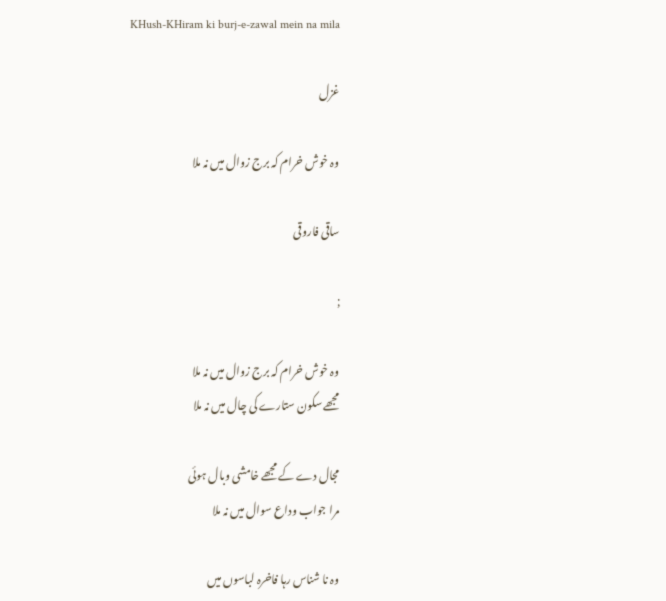KHush-KHiram ki burj-e-zawal mein na mila

غزل

وہ خوش خرام کہ برج زوال میں نہ ملا

ساقی فاروقی

;

وہ خوش خرام کہ برج زوال میں نہ ملا
مجھے سکون ستارے کی چال میں نہ ملا

مجال دے کے مجھے خامشی وبال ہوئی
مرا جواب وداع سوال میں نہ ملا

وہ نا شناس رہا فاخرہ لباسوں میں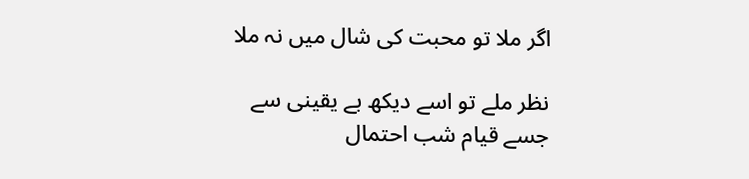اگر ملا تو محبت کی شال میں نہ ملا

نظر ملے تو اسے دیکھ بے یقینی سے
جسے قیام شب احتمال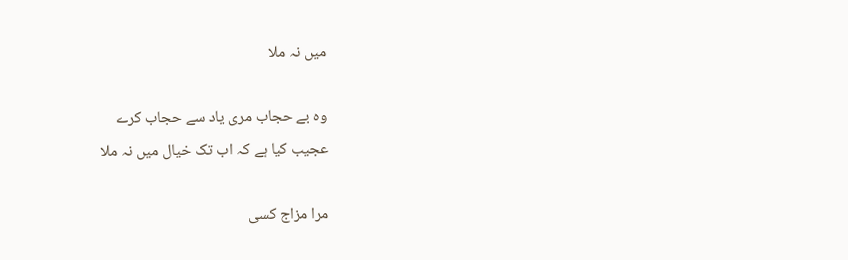میں نہ ملا

وہ بے حجاب مری یاد سے حجاب کرے
عجیب کیا ہے کہ اب تک خیال میں نہ ملا

مرا مزاج کسی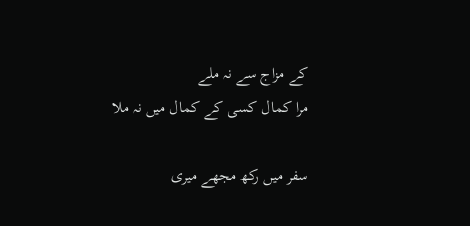کے مزاج سے نہ ملے
مرا کمال کسی کے کمال میں نہ ملا

سفر میں رکھ مجھے میری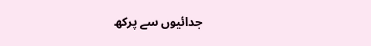جدائیوں سے پرکھ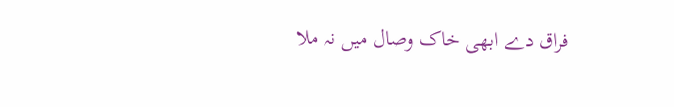فراق دے ابھی خاک وصال میں نہ ملا